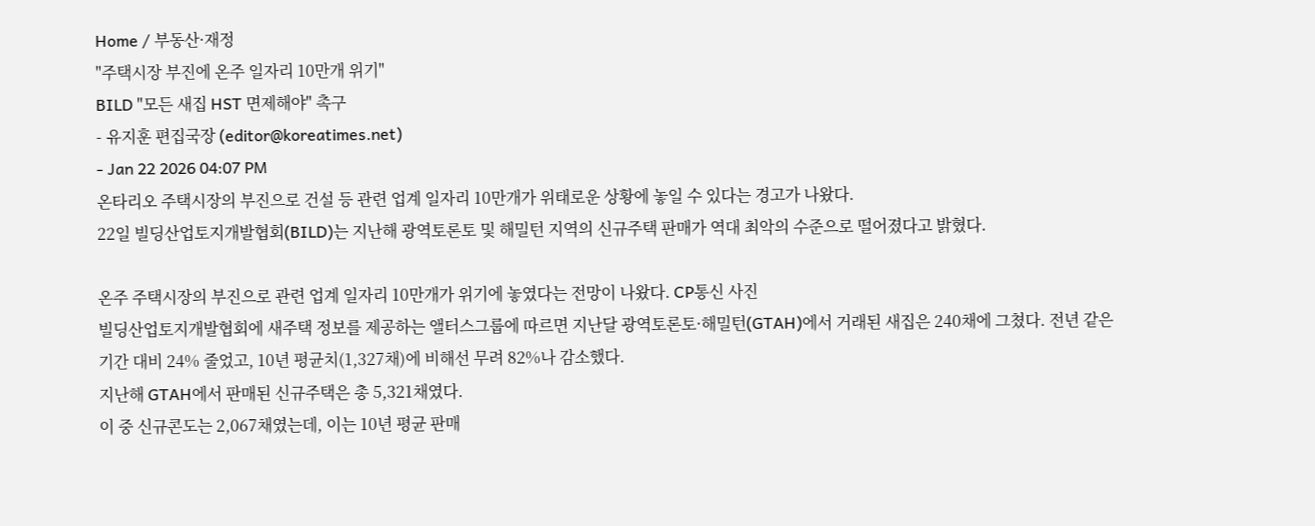Home / 부동산·재정
"주택시장 부진에 온주 일자리 10만개 위기"
BILD "모든 새집 HST 면제해야" 촉구
- 유지훈 편집국장 (editor@koreatimes.net)
- Jan 22 2026 04:07 PM
온타리오 주택시장의 부진으로 건설 등 관련 업계 일자리 10만개가 위태로운 상황에 놓일 수 있다는 경고가 나왔다.
22일 빌딩산업토지개발협회(BILD)는 지난해 광역토론토 및 해밀턴 지역의 신규주택 판매가 역대 최악의 수준으로 떨어졌다고 밝혔다.

온주 주택시장의 부진으로 관련 업계 일자리 10만개가 위기에 놓였다는 전망이 나왔다. CP통신 사진
빌딩산업토지개발협회에 새주택 정보를 제공하는 앨터스그룹에 따르면 지난달 광역토론토·해밀턴(GTAH)에서 거래된 새집은 240채에 그쳤다. 전년 같은 기간 대비 24% 줄었고, 10년 평균치(1,327채)에 비해선 무려 82%나 감소했다.
지난해 GTAH에서 판매된 신규주택은 총 5,321채였다.
이 중 신규콘도는 2,067채였는데, 이는 10년 평균 판매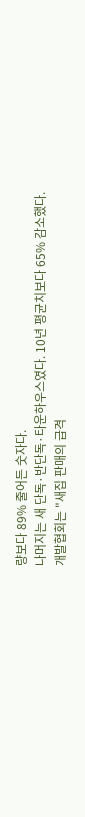량보다 89% 줄어든 숫자다.
나머지는 새 단독·반단독·타운하우스였다. 10년 평균치보다 65% 감소했다.
개발협회는 "새집 판매의 급격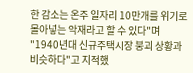한 감소는 온주 일자리 10만개를 위기로 몰아넣는 악재라고 할 수 있다"며 "1940년대 신규주택시장 붕괴 상황과 비슷하다"고 지적했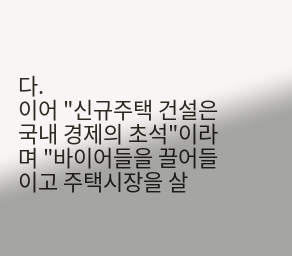다.
이어 "신규주택 건설은 국내 경제의 초석"이라며 "바이어들을 끌어들이고 주택시장을 살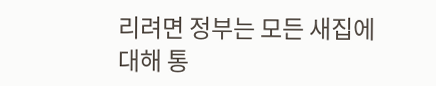리려면 정부는 모든 새집에 대해 통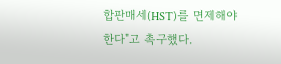합판매세(HST)를 면제해야 한다"고 촉구했다.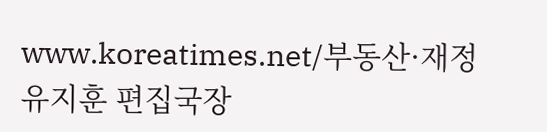www.koreatimes.net/부동산·재정
유지훈 편집국장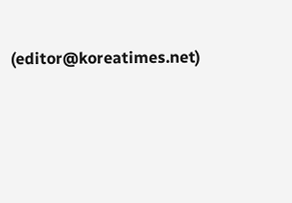(editor@koreatimes.net)